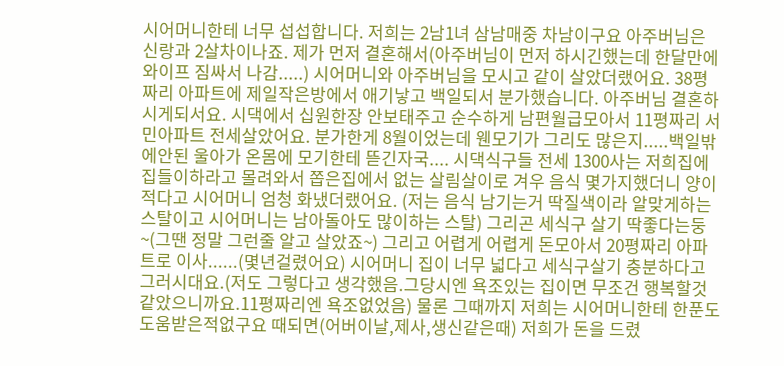시어머니한테 너무 섭섭합니다. 저희는 2남1녀 삼남매중 차남이구요 아주버님은 신랑과 2살차이나죠. 제가 먼저 결혼해서(아주버님이 먼저 하시긴했는데 한달만에 와이프 짐싸서 나감.....) 시어머니와 아주버님을 모시고 같이 살았더랬어요. 38평짜리 아파트에 제일작은방에서 애기낳고 백일되서 분가했습니다. 아주버님 결혼하시게되서요. 시댁에서 십원한장 안보태주고 순수하게 남편월급모아서 11평짜리 서민아파트 전세살았어요. 분가한게 8월이었는데 웬모기가 그리도 많은지.....백일밖에안된 울아가 온몸에 모기한테 뜯긴자국.... 시댁식구들 전세 1300사는 저희집에 집들이하라고 몰려와서 쫍은집에서 없는 살림살이로 겨우 음식 몇가지했더니 양이적다고 시어머니 엄청 화냈더랬어요. (저는 음식 남기는거 딱질색이라 알맞게하는 스탈이고 시어머니는 남아돌아도 많이하는 스탈) 그리곤 세식구 살기 딱좋다는둥~(그땐 정말 그런줄 알고 살았죠~) 그리고 어렵게 어렵게 돈모아서 20평짜리 아파트로 이사......(몇년걸렸어요) 시어머니 집이 너무 넓다고 세식구살기 충분하다고 그러시대요.(저도 그렇다고 생각했음.그당시엔 욕조있는 집이면 무조건 행복할것 같았으니까요.11평짜리엔 욕조없었음) 물론 그때까지 저희는 시어머니한테 한푼도 도움받은적없구요 때되면(어버이날,제사,생신같은때) 저희가 돈을 드렸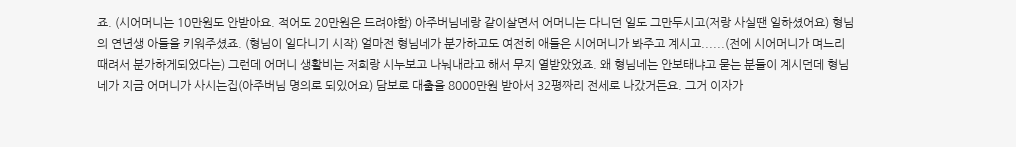죠. (시어머니는 10만원도 안받아요. 적어도 20만원은 드려야함) 아주버님네랑 같이살면서 어머니는 다니던 일도 그만두시고(저랑 사실땐 일하셨어요) 형님의 연년생 아들을 키워주셨죠. (형님이 일다니기 시작) 얼마전 형님네가 분가하고도 여전히 애들은 시어머니가 봐주고 계시고......(전에 시어머니가 며느리 때려서 분가하게되었다는) 그런데 어머니 생활비는 저희랑 시누보고 나눠내라고 해서 무지 열받았었죠. 왜 형님네는 안보태냐고 묻는 분들이 계시던데 형님네가 지금 어머니가 사시는집(아주버님 명의로 되있어요) 담보로 대출을 8000만원 받아서 32평짜리 전세로 나갔거든요. 그거 이자가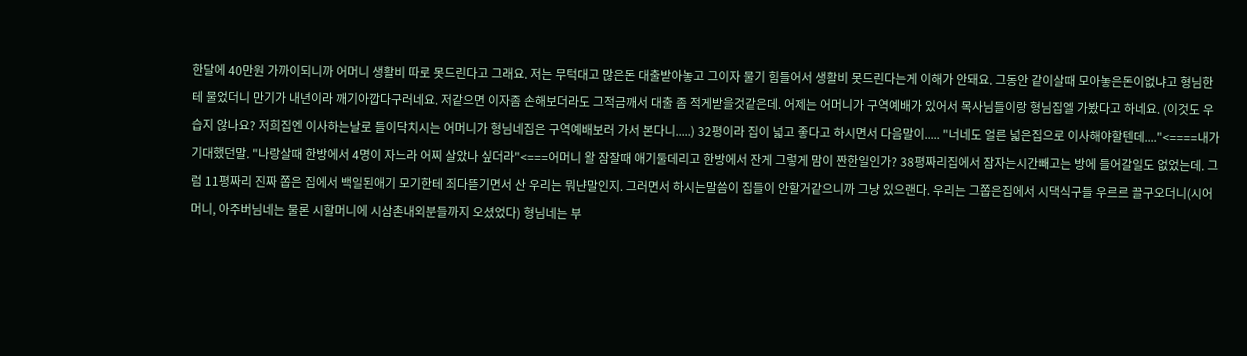한달에 40만원 가까이되니까 어머니 생활비 따로 못드린다고 그래요. 저는 무턱대고 많은돈 대출받아놓고 그이자 물기 힘들어서 생활비 못드린다는게 이해가 안돼요. 그동안 같이살때 모아놓은돈이없냐고 형님한테 물었더니 만기가 내년이라 깨기아깝다구러네요. 저같으면 이자좀 손해보더라도 그적금깨서 대출 좀 적게받을것같은데. 어제는 어머니가 구역예배가 있어서 목사님들이랑 형님집엘 가봤다고 하네요. (이것도 우습지 않나요? 저희집엔 이사하는날로 들이닥치시는 어머니가 형님네집은 구역예배보러 가서 본다니.....) 32평이라 집이 넓고 좋다고 하시면서 다음말이..... "너네도 얼른 넓은집으로 이사해야할텐데...."<====내가 기대했던말. "나랑살때 한방에서 4명이 자느라 어찌 살았나 싶더라"<===어머니 왈 잠잘때 애기둘데리고 한방에서 잔게 그렇게 맘이 짠한일인가? 38평짜리집에서 잠자는시간빼고는 방에 들어갈일도 없었는데. 그럼 11평짜리 진짜 쫍은 집에서 백일된애기 모기한테 죄다뜯기면서 산 우리는 뭐냔말인지. 그러면서 하시는말씀이 집들이 안할거같으니까 그냥 있으랜다. 우리는 그쫍은집에서 시댁식구들 우르르 끌구오더니(시어머니, 아주버님네는 물론 시할머니에 시삼촌내외분들까지 오셨었다) 형님네는 부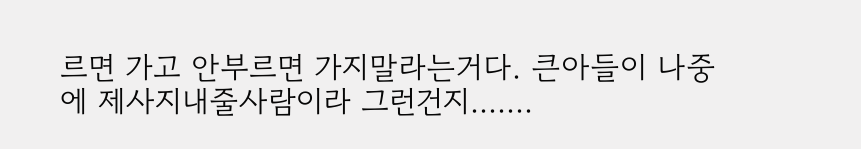르면 가고 안부르면 가지말라는거다. 큰아들이 나중에 제사지내줄사람이라 그런건지.......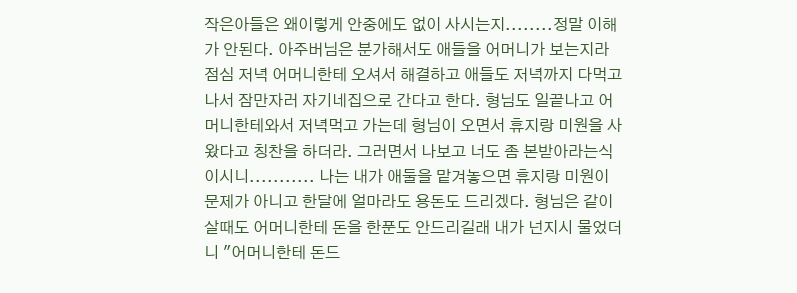작은아들은 왜이렇게 안중에도 없이 사시는지........정말 이해가 안된다. 아주버님은 분가해서도 애들을 어머니가 보는지라 점심 저녁 어머니한테 오셔서 해결하고 애들도 저녁까지 다먹고나서 잠만자러 자기네집으로 간다고 한다. 형님도 일끝나고 어머니한테와서 저녁먹고 가는데 형님이 오면서 휴지랑 미원을 사왔다고 칭찬을 하더라. 그러면서 나보고 너도 좀 본받아라는식이시니........... 나는 내가 애둘을 맡겨놓으면 휴지랑 미원이 문제가 아니고 한달에 얼마라도 용돈도 드리겠다. 형님은 같이살때도 어머니한테 돈을 한푼도 안드리길래 내가 넌지시 물었더니 "어머니한테 돈드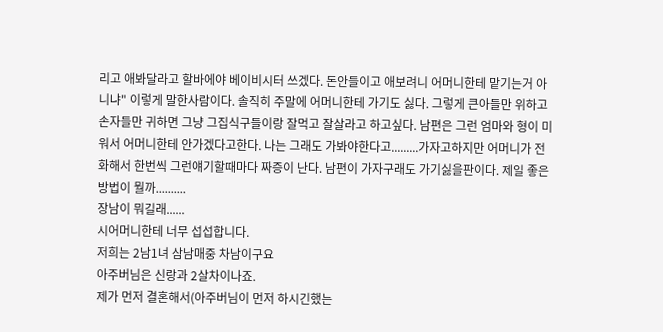리고 애봐달라고 할바에야 베이비시터 쓰겠다. 돈안들이고 애보려니 어머니한테 맡기는거 아니냐" 이렇게 말한사람이다. 솔직히 주말에 어머니한테 가기도 싫다. 그렇게 큰아들만 위하고 손자들만 귀하면 그냥 그집식구들이랑 잘먹고 잘살라고 하고싶다. 남편은 그런 엄마와 형이 미워서 어머니한테 안가겠다고한다. 나는 그래도 가봐야한다고.........가자고하지만 어머니가 전화해서 한번씩 그런얘기할때마다 짜증이 난다. 남편이 가자구래도 가기싫을판이다. 제일 좋은방법이 뭘까..........
장남이 뭐길래......
시어머니한테 너무 섭섭합니다.
저희는 2남1녀 삼남매중 차남이구요
아주버님은 신랑과 2살차이나죠.
제가 먼저 결혼해서(아주버님이 먼저 하시긴했는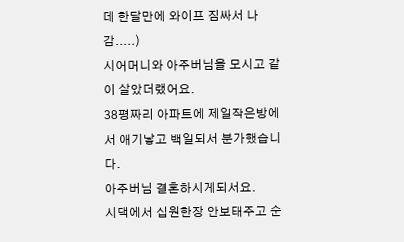데 한달만에 와이프 짐싸서 나감.....)
시어머니와 아주버님을 모시고 같이 살았더랬어요.
38평짜리 아파트에 제일작은방에서 애기낳고 백일되서 분가했습니다.
아주버님 결혼하시게되서요.
시댁에서 십원한장 안보태주고 순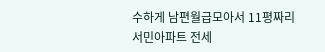수하게 남편월급모아서 11평짜리 서민아파트 전세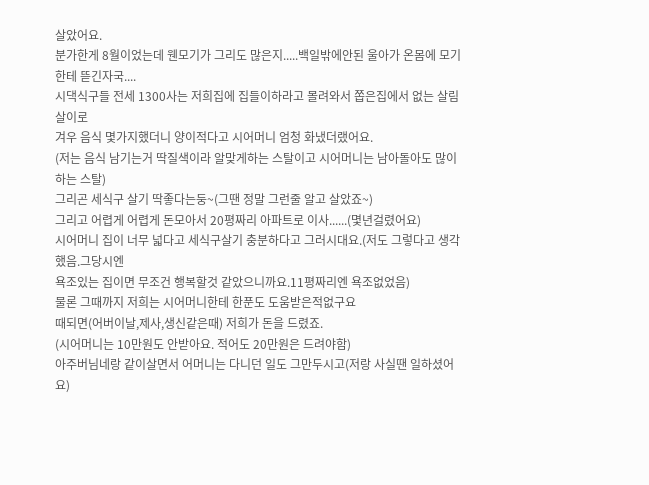살았어요.
분가한게 8월이었는데 웬모기가 그리도 많은지.....백일밖에안된 울아가 온몸에 모기한테 뜯긴자국....
시댁식구들 전세 1300사는 저희집에 집들이하라고 몰려와서 쫍은집에서 없는 살림살이로
겨우 음식 몇가지했더니 양이적다고 시어머니 엄청 화냈더랬어요.
(저는 음식 남기는거 딱질색이라 알맞게하는 스탈이고 시어머니는 남아돌아도 많이하는 스탈)
그리곤 세식구 살기 딱좋다는둥~(그땐 정말 그런줄 알고 살았죠~)
그리고 어렵게 어렵게 돈모아서 20평짜리 아파트로 이사......(몇년걸렸어요)
시어머니 집이 너무 넓다고 세식구살기 충분하다고 그러시대요.(저도 그렇다고 생각했음.그당시엔
욕조있는 집이면 무조건 행복할것 같았으니까요.11평짜리엔 욕조없었음)
물론 그때까지 저희는 시어머니한테 한푼도 도움받은적없구요
때되면(어버이날,제사,생신같은때) 저희가 돈을 드렸죠.
(시어머니는 10만원도 안받아요. 적어도 20만원은 드려야함)
아주버님네랑 같이살면서 어머니는 다니던 일도 그만두시고(저랑 사실땐 일하셨어요)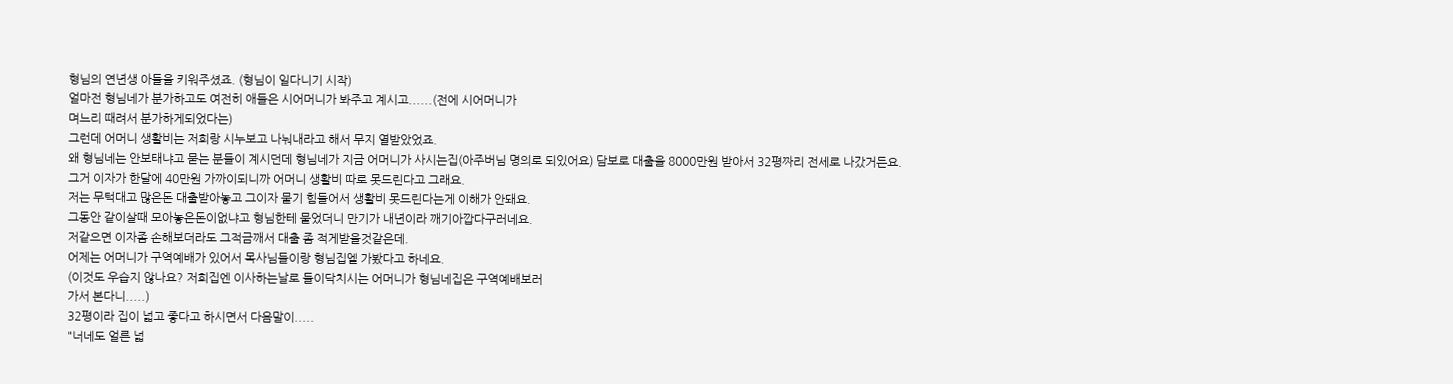형님의 연년생 아들을 키워주셨죠. (형님이 일다니기 시작)
얼마전 형님네가 분가하고도 여전히 애들은 시어머니가 봐주고 계시고......(전에 시어머니가
며느리 때려서 분가하게되었다는)
그런데 어머니 생활비는 저희랑 시누보고 나눠내라고 해서 무지 열받았었죠.
왜 형님네는 안보태냐고 묻는 분들이 계시던데 형님네가 지금 어머니가 사시는집(아주버님 명의로 되있어요) 담보로 대출을 8000만원 받아서 32평짜리 전세로 나갔거든요.
그거 이자가 한달에 40만원 가까이되니까 어머니 생활비 따로 못드린다고 그래요.
저는 무턱대고 많은돈 대출받아놓고 그이자 물기 힘들어서 생활비 못드린다는게 이해가 안돼요.
그동안 같이살때 모아놓은돈이없냐고 형님한테 물었더니 만기가 내년이라 깨기아깝다구러네요.
저같으면 이자좀 손해보더라도 그적금깨서 대출 좀 적게받을것같은데.
어제는 어머니가 구역예배가 있어서 목사님들이랑 형님집엘 가봤다고 하네요.
(이것도 우습지 않나요? 저희집엔 이사하는날로 들이닥치시는 어머니가 형님네집은 구역예배보러
가서 본다니.....)
32평이라 집이 넓고 좋다고 하시면서 다음말이.....
"너네도 얼른 넓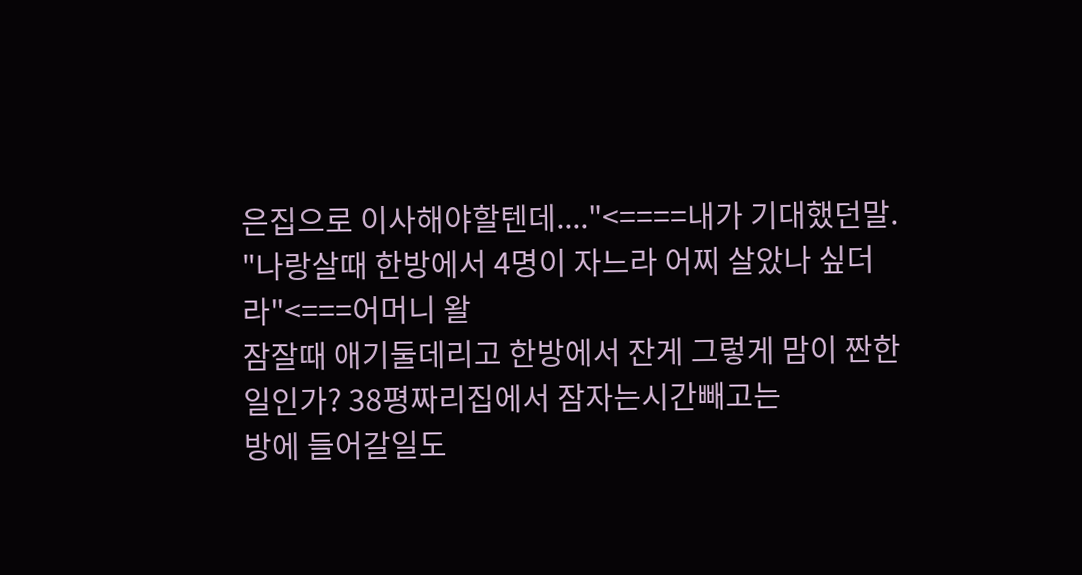은집으로 이사해야할텐데...."<====내가 기대했던말.
"나랑살때 한방에서 4명이 자느라 어찌 살았나 싶더라"<===어머니 왈
잠잘때 애기둘데리고 한방에서 잔게 그렇게 맘이 짠한일인가? 38평짜리집에서 잠자는시간빼고는
방에 들어갈일도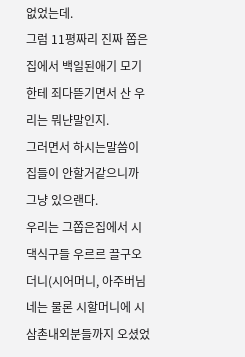없었는데.
그럼 11평짜리 진짜 쫍은 집에서 백일된애기 모기한테 죄다뜯기면서 산 우리는 뭐냔말인지.
그러면서 하시는말씀이 집들이 안할거같으니까 그냥 있으랜다.
우리는 그쫍은집에서 시댁식구들 우르르 끌구오더니(시어머니, 아주버님네는 물론 시할머니에 시삼촌내외분들까지 오셨었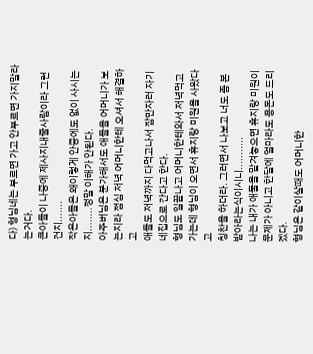다) 형님네는 부르면 가고 안부르면 가지말라는거다.
큰아들이 나중에 제사지내줄사람이라 그런건지.......
작은아들은 왜이렇게 안중에도 없이 사시는지........정말 이해가 안된다.
아주버님은 분가해서도 애들을 어머니가 보는지라 점심 저녁 어머니한테 오셔서 해결하고
애들도 저녁까지 다먹고나서 잠만자러 자기네집으로 간다고 한다.
형님도 일끝나고 어머니한테와서 저녁먹고 가는데 형님이 오면서 휴지랑 미원을 사왔다고
칭찬을 하더라. 그러면서 나보고 너도 좀 본받아라는식이시니...........
나는 내가 애둘을 맡겨놓으면 휴지랑 미원이 문제가 아니고 한달에 얼마라도 용돈도 드리겠다.
형님은 같이살때도 어머니한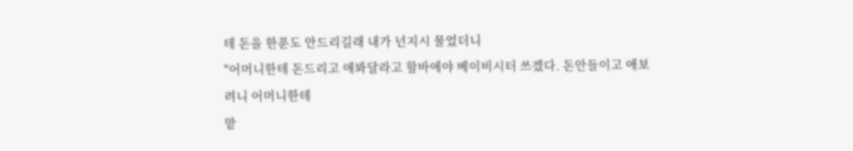테 돈을 한푼도 안드리길래 내가 넌지시 물었더니
"어머니한테 돈드리고 애봐달라고 할바에야 베이비시터 쓰겠다. 돈안들이고 애보려니 어머니한테
맡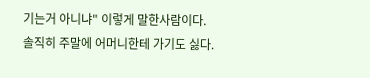기는거 아니냐" 이렇게 말한사람이다.
솔직히 주말에 어머니한테 가기도 싫다.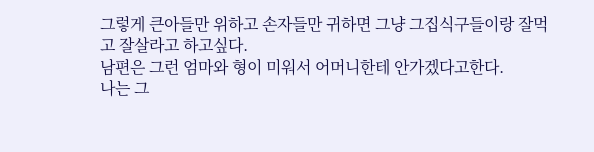그렇게 큰아들만 위하고 손자들만 귀하면 그냥 그집식구들이랑 잘먹고 잘살라고 하고싶다.
남편은 그런 엄마와 형이 미워서 어머니한테 안가겠다고한다.
나는 그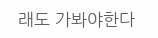래도 가봐야한다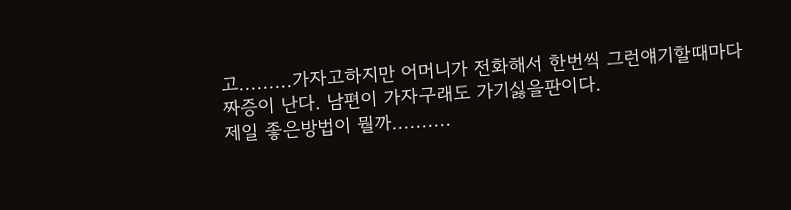고.........가자고하지만 어머니가 전화해서 한번씩 그런얘기할때마다
짜증이 난다. 남편이 가자구래도 가기싫을판이다.
제일 좋은방법이 뭘까..........